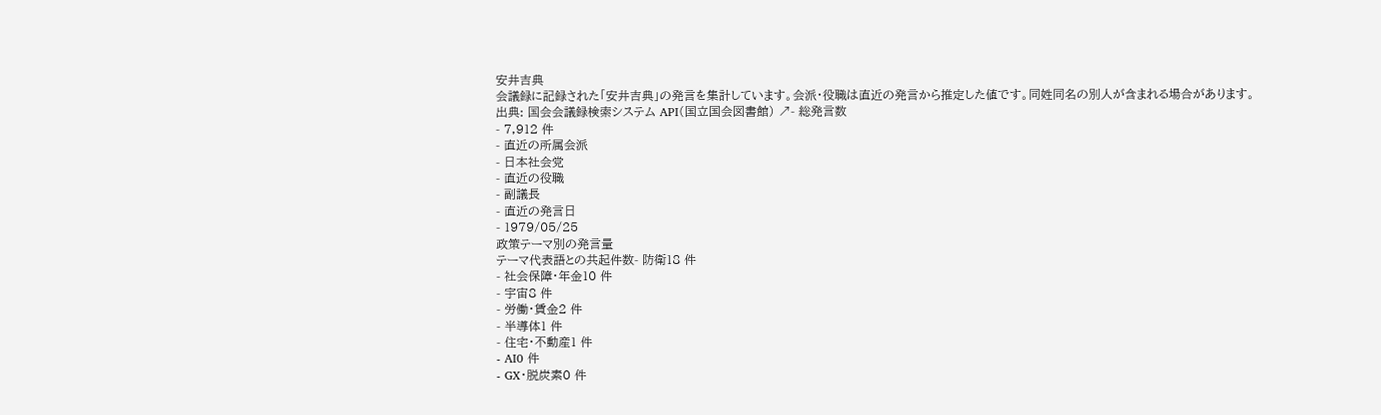安井吉典
会議録に記録された「安井吉典」の発言を集計しています。会派・役職は直近の発言から推定した値です。同姓同名の別人が含まれる場合があります。
出典: 国会会議録検索システム API(国立国会図書館) ↗- 総発言数
- 7,912 件
- 直近の所属会派
- 日本社会党
- 直近の役職
- 副議長
- 直近の発言日
- 1979/05/25
政策テーマ別の発言量
テーマ代表語との共起件数- 防衛18 件
- 社会保障・年金10 件
- 宇宙8 件
- 労働・賃金2 件
- 半導体1 件
- 住宅・不動産1 件
- AI0 件
- GX・脱炭素0 件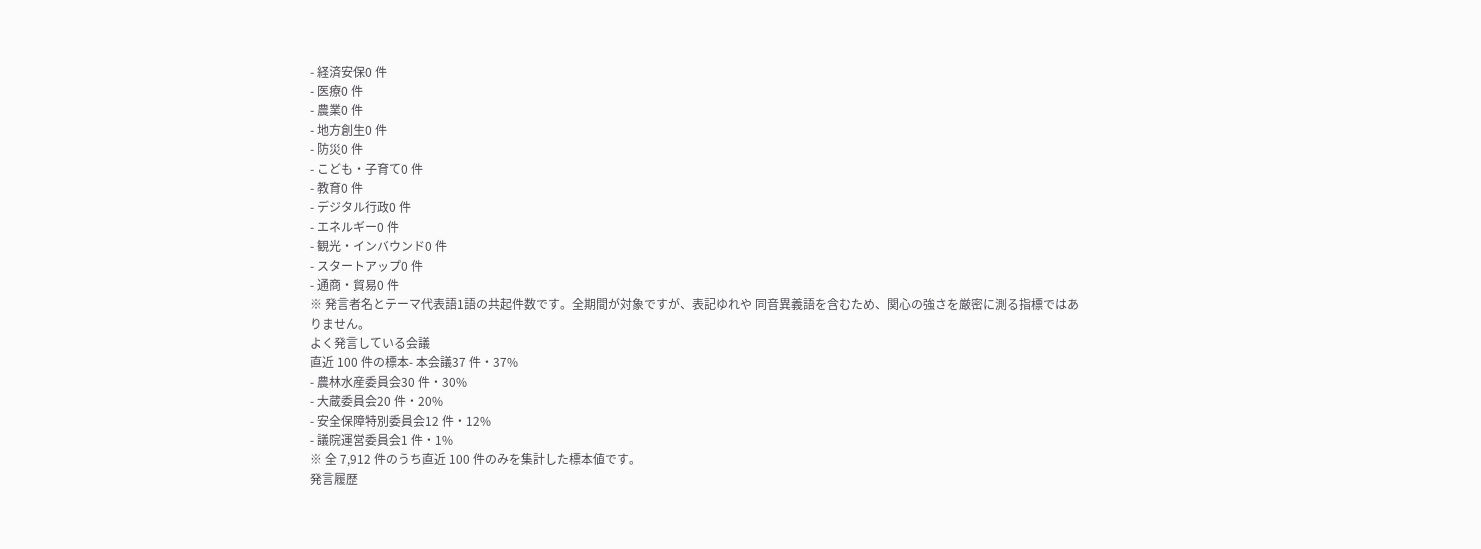- 経済安保0 件
- 医療0 件
- 農業0 件
- 地方創生0 件
- 防災0 件
- こども・子育て0 件
- 教育0 件
- デジタル行政0 件
- エネルギー0 件
- 観光・インバウンド0 件
- スタートアップ0 件
- 通商・貿易0 件
※ 発言者名とテーマ代表語1語の共起件数です。全期間が対象ですが、表記ゆれや 同音異義語を含むため、関心の強さを厳密に測る指標ではありません。
よく発言している会議
直近 100 件の標本- 本会議37 件・37%
- 農林水産委員会30 件・30%
- 大蔵委員会20 件・20%
- 安全保障特別委員会12 件・12%
- 議院運営委員会1 件・1%
※ 全 7,912 件のうち直近 100 件のみを集計した標本値です。
発言履歴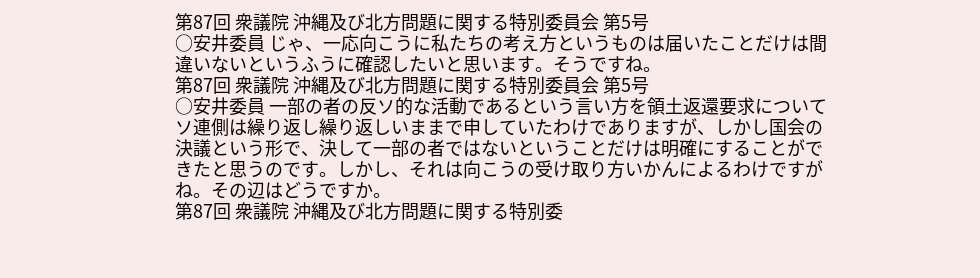第87回 衆議院 沖縄及び北方問題に関する特別委員会 第5号
○安井委員 じゃ、一応向こうに私たちの考え方というものは届いたことだけは間違いないというふうに確認したいと思います。そうですね。
第87回 衆議院 沖縄及び北方問題に関する特別委員会 第5号
○安井委員 一部の者の反ソ的な活動であるという言い方を領土返還要求についてソ連側は繰り返し繰り返しいままで申していたわけでありますが、しかし国会の決議という形で、決して一部の者ではないということだけは明確にすることができたと思うのです。しかし、それは向こうの受け取り方いかんによるわけですがね。その辺はどうですか。
第87回 衆議院 沖縄及び北方問題に関する特別委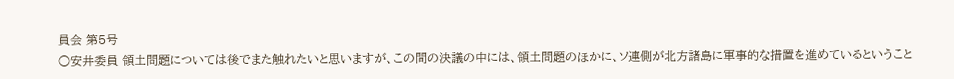員会 第5号
○安井委員 領土問題については後でまた触れたいと思いますが、この間の決議の中には、領土問題のほかに、ソ連側が北方諸島に軍事的な措置を進めているということ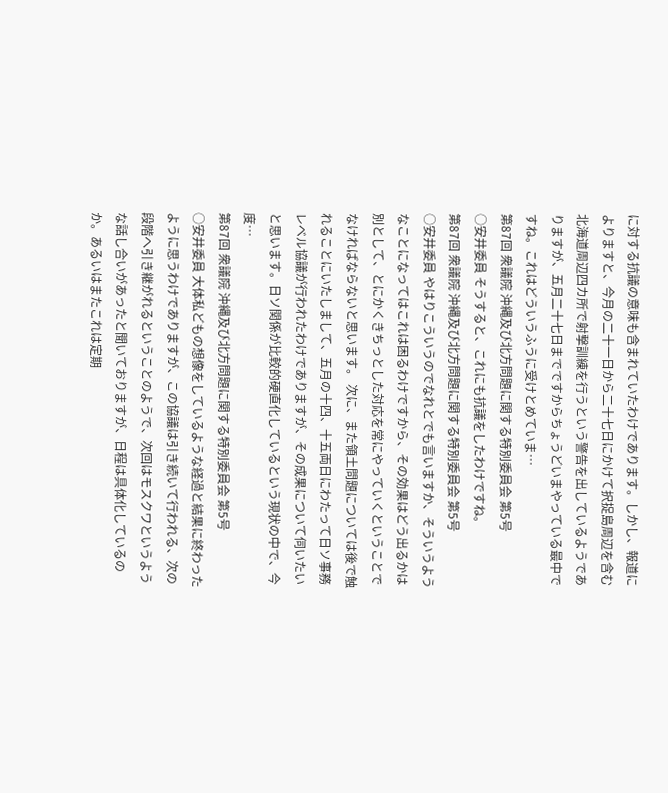に対する抗議の意味も含まれていたわけであります。しかし、報道によりますと、今月の二十一日から二十七日にかけて択捉島周辺を含む北海道周辺四カ所で射撃訓練を行うという警告を出しているようでありますが、五月二十七日までですからちょうどいまやっている最中ですね。これはどういうふうに受けとめていま…
第87回 衆議院 沖縄及び北方問題に関する特別委員会 第5号
○安井委員 そうすると、これにも抗議をしたわけですね。
第87回 衆議院 沖縄及び北方問題に関する特別委員会 第5号
○安井委員 やはりこういうのでなれとでも言いますか、そういうようなことになってはこれは困るわけですから、その効果はどう出るかは別として、とにかくきちっとした対応を常にやっていくということでなければならないと思います。 次に、また領土問題については後で触れることにいたしまして、五月の十四、十五両日にわたって日ソ事務レベル協議が行われたわけでありますが、その成果について伺いたいと思います。日ソ関係が比較的硬直化しているという現状の中で、今度…
第87回 衆議院 沖縄及び北方問題に関する特別委員会 第5号
○安井委員 大体私どもの想像をしているような経過と結果に終わったように思うわけでありますが、この協議は引き続いて行われる、次の段階へ引き継がれるということのようで、次回はモスクワというような話し合いがあったと聞いておりますが、日程は具体化しているのか。あるいはまたこれは定期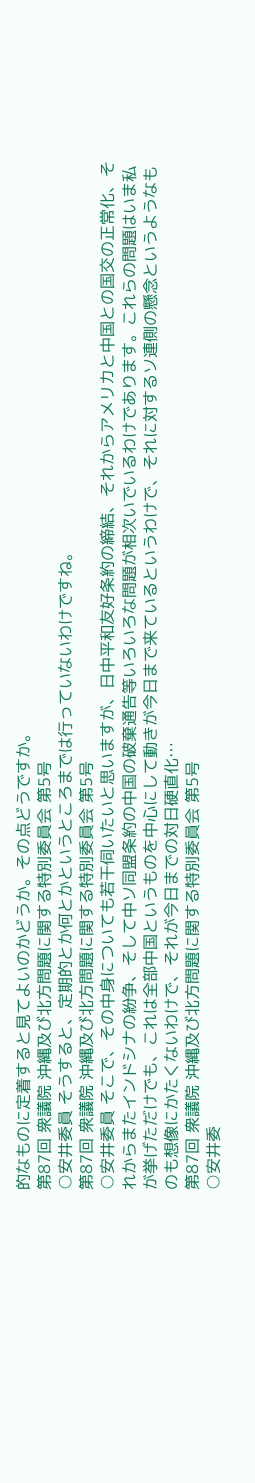的なものに定着すると見てよいのかどうか。その点どうですか。
第87回 衆議院 沖縄及び北方問題に関する特別委員会 第5号
○安井委員 そうすると、定期的とか何とかというところまでは行っていないわけですね。
第87回 衆議院 沖縄及び北方問題に関する特別委員会 第5号
○安井委員 そこで、その中身についても若干伺いたいと思いますが、日中平和友好条約の締結、それからアメリカと中国との国交の正常化、それからまたインドシナの紛争、そして中ソ同盟条約の中国の破棄通告等いろいろな問題が相次いでいるわけであります。これらの問題はいま私が挙げただけでも、これは全部中国というものを中心にして動きが今日まで来ているというわけで、それに対するソ連側の懸念というようなものも想像にかたくないわけで、それが今日までの対日硬直化…
第87回 衆議院 沖縄及び北方問題に関する特別委員会 第5号
○安井委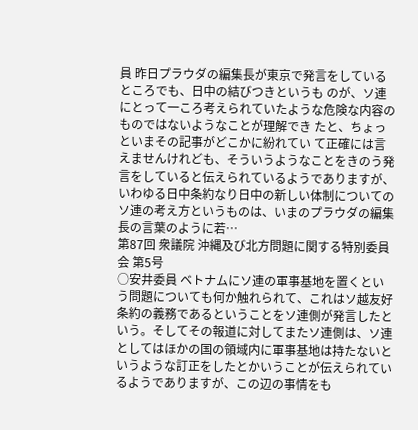員 昨日プラウダの編集長が東京で発言をしているところでも、日中の結びつきというも のが、ソ連にとって一ころ考えられていたような危険な内容のものではないようなことが理解でき たと、ちょっといまその記事がどこかに紛れてい て正確には言えませんけれども、そういうようなことをきのう発言をしていると伝えられているようでありますが、いわゆる日中条約なり日中の新しい体制についてのソ連の考え方というものは、いまのプラウダの編集長の言葉のように若…
第87回 衆議院 沖縄及び北方問題に関する特別委員会 第5号
○安井委員 ベトナムにソ連の軍事基地を置くという問題についても何か触れられて、これはソ越友好条約の義務であるということをソ連側が発言したという。そしてその報道に対してまたソ連側は、ソ連としてはほかの国の領域内に軍事基地は持たないというような訂正をしたとかいうことが伝えられているようでありますが、この辺の事情をも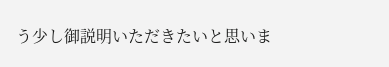う少し御説明いただきたいと思いま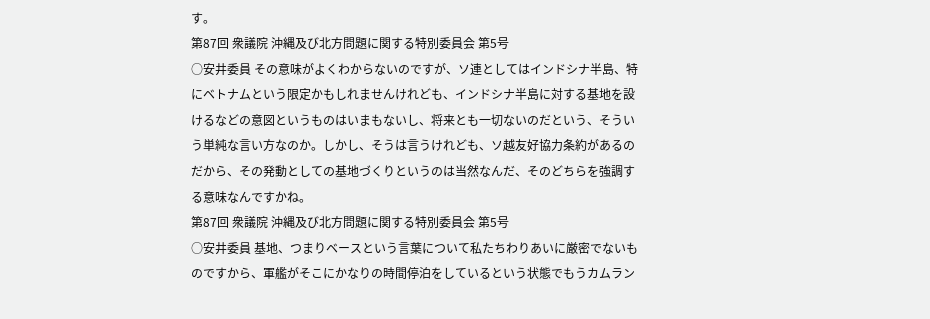す。
第87回 衆議院 沖縄及び北方問題に関する特別委員会 第5号
○安井委員 その意味がよくわからないのですが、ソ連としてはインドシナ半島、特にベトナムという限定かもしれませんけれども、インドシナ半島に対する基地を設けるなどの意図というものはいまもないし、将来とも一切ないのだという、そういう単純な言い方なのか。しかし、そうは言うけれども、ソ越友好協力条約があるのだから、その発動としての基地づくりというのは当然なんだ、そのどちらを強調する意味なんですかね。
第87回 衆議院 沖縄及び北方問題に関する特別委員会 第5号
○安井委員 基地、つまりベースという言葉について私たちわりあいに厳密でないものですから、軍艦がそこにかなりの時間停泊をしているという状態でもうカムラン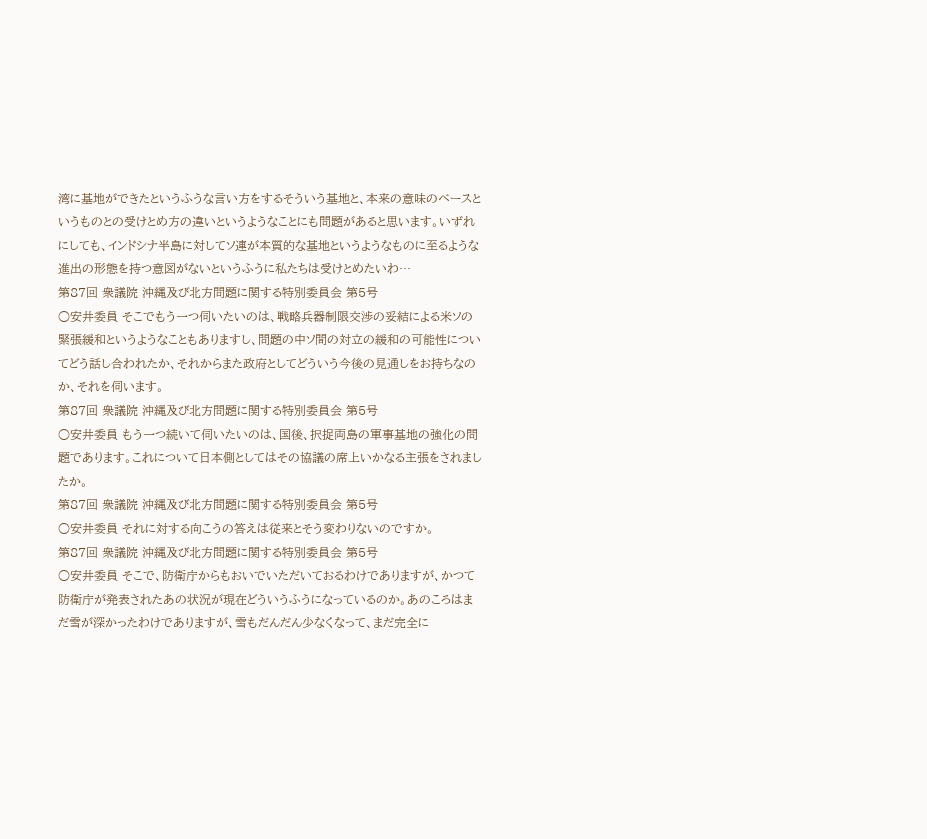湾に基地ができたというふうな言い方をするそういう基地と、本来の意味のベースというものとの受けとめ方の違いというようなことにも問題があると思います。いずれにしても、インドシナ半島に対してソ連が本質的な基地というようなものに至るような進出の形態を持つ意図がないというふうに私たちは受けとめたいわ…
第87回 衆議院 沖縄及び北方問題に関する特別委員会 第5号
○安井委員 そこでもう一つ伺いたいのは、戦略兵器制限交渉の妥結による米ソの緊張緩和というようなこともありますし、問題の中ソ間の対立の緩和の可能性についてどう話し合われたか、それからまた政府としてどういう今後の見通しをお持ちなのか、それを伺います。
第87回 衆議院 沖縄及び北方問題に関する特別委員会 第5号
○安井委員 もう一つ続いて伺いたいのは、国後、択捉両島の軍事基地の強化の問題であります。これについて日本側としてはその協議の席上いかなる主張をされましたか。
第87回 衆議院 沖縄及び北方問題に関する特別委員会 第5号
○安井委員 それに対する向こうの答えは従来とそう変わりないのですか。
第87回 衆議院 沖縄及び北方問題に関する特別委員会 第5号
○安井委員 そこで、防衛庁からもおいでいただいておるわけでありますが、かつて防衛庁が発表されたあの状況が現在どういうふうになっているのか。あのころはまだ雪が深かったわけでありますが、雪もだんだん少なくなって、まだ完全に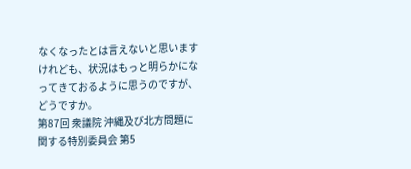なくなったとは言えないと思いますけれども、状況はもっと明らかになってきておるように思うのですが、どうですか。
第87回 衆議院 沖縄及び北方問題に関する特別委員会 第5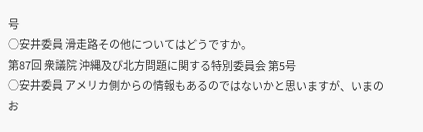号
○安井委員 滑走路その他についてはどうですか。
第87回 衆議院 沖縄及び北方問題に関する特別委員会 第5号
○安井委員 アメリカ側からの情報もあるのではないかと思いますが、いまのお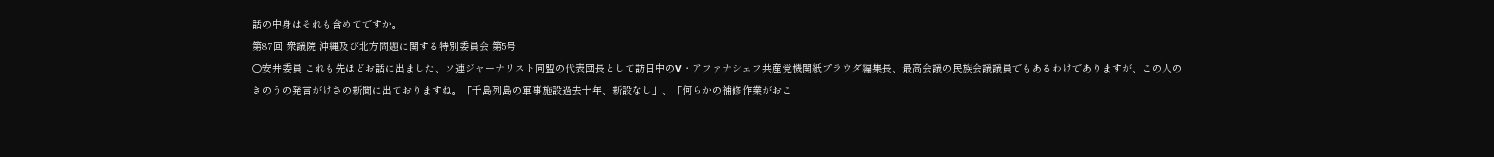話の中身はそれも含めてですか。
第87回 衆議院 沖縄及び北方問題に関する特別委員会 第5号
○安井委員 これも先ほどお話に出ました、ソ連ジャーナリスト同盟の代表団長として訪日中のV・アファナシェフ共産党機関紙プラウダ編集長、最高会議の民族会議議員でもあるわけでありますが、この人のきのうの発言がけさの新聞に出ておりますね。「千島列島の軍事施設過去十年、新設なし」、「何らかの補修作業がおこ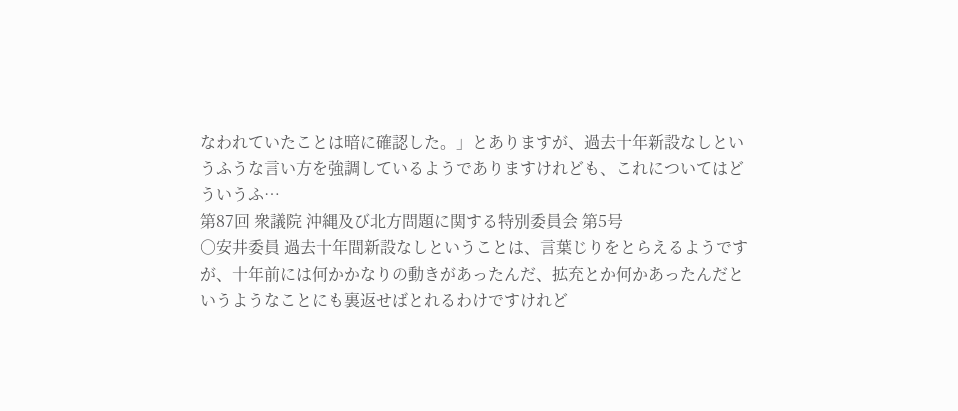なわれていたことは暗に確認した。」とありますが、過去十年新設なしというふうな言い方を強調しているようでありますけれども、これについてはどういうふ…
第87回 衆議院 沖縄及び北方問題に関する特別委員会 第5号
○安井委員 過去十年間新設なしということは、言葉じりをとらえるようですが、十年前には何かかなりの動きがあったんだ、拡充とか何かあったんだというようなことにも裏返せばとれるわけですけれど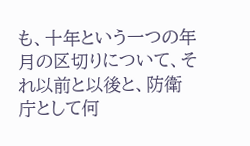も、十年という一つの年月の区切りについて、それ以前と以後と、防衛庁として何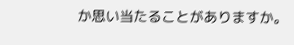か思い当たることがありますか。